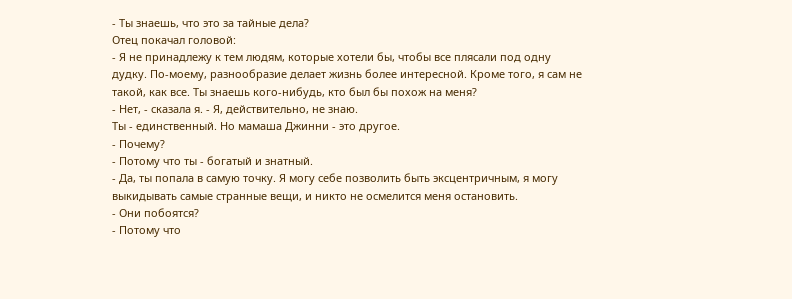- Ты знаешь, что это за тайные дела?
Отец покачал головой:
- Я не принадлежу к тем людям, которые хотели бы, чтобы все плясали под одну дудку. По-моему, разнообразие делает жизнь более интересной. Кроме того, я сам не такой, как все. Ты знаешь кого-нибудь, кто был бы похож на меня?
- Нет, - сказала я. - Я, действительно, не знаю.
Ты - единственный. Но мамаша Джинни - это другое.
- Почему?
- Потому что ты - богатый и знатный.
- Да, ты попала в самую точку. Я могу себе позволить быть эксцентричным, я могу выкидывать самые странные вещи, и никто не осмелится меня остановить.
- Они побоятся?
- Потому что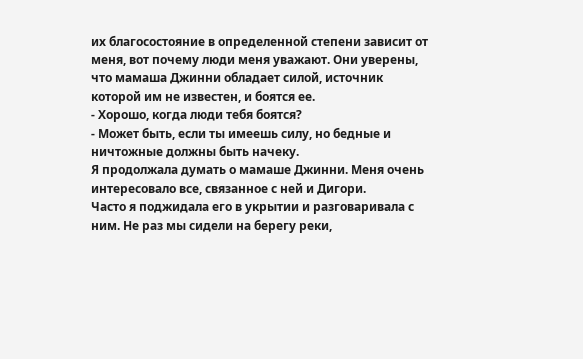их благосостояние в определенной степени зависит от меня, вот почему люди меня уважают. Они уверены, что мамаша Джинни обладает силой, источник которой им не известен, и боятся ее.
- Хорошо, когда люди тебя боятся?
- Может быть, если ты имеешь силу, но бедные и ничтожные должны быть начеку.
Я продолжала думать о мамаше Джинни. Меня очень интересовало все, связанное с ней и Дигори.
Часто я поджидала его в укрытии и разговаривала с ним. Не раз мы сидели на берегу реки,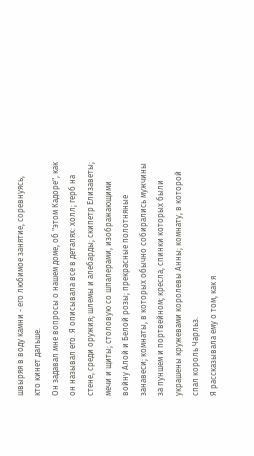швыряя в воду камни - его любимое занятие, соревнуясь, кто кинет дальше.
Он задавал мне вопросы о нашем доме, об "этом Кадоре", как он называл его. Я описывала все в деталях: холл; герб на стене, среди оружия; шлемы и алебарды; скипетр Елизаветы; мечи и щиты; столовую со шпалерами, изображающими войну Алой и Белой розы; прекрасные полотняные занавеси; комнаты, в которых обычно собирались мужчины за пуншем и портвейном; кресла, спинки которых были украшены кружевами королевы Анны; комнату, в которой спал король Чарльз.
Я рассказывала ему о том, как я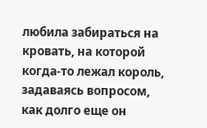любила забираться на кровать, на которой когда-то лежал король, задаваясь вопросом, как долго еще он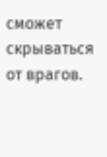сможет скрываться от врагов.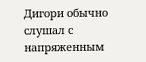Дигори обычно слушал с напряженным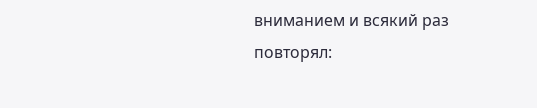вниманием и всякий раз повторял: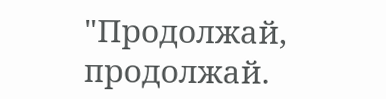"Продолжай, продолжай.